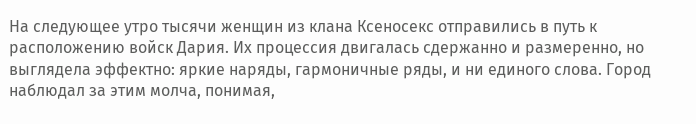На следующее утро тысячи женщин из клана Ксеносекс отправились в путь к расположению войск Дария. Их процессия двигалась сдержанно и размеренно, но выглядела эффектно: яркие наряды, гармоничные ряды, и ни единого слова. Город наблюдал за этим молча, понимая,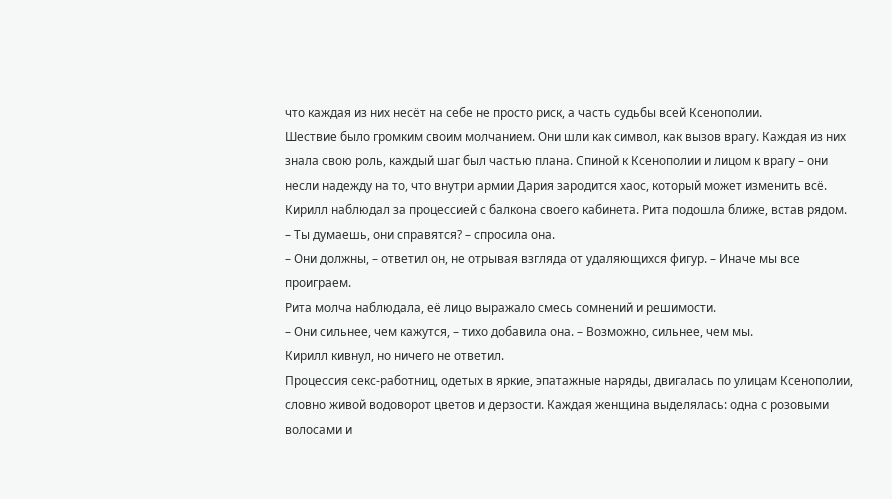что каждая из них несёт на себе не просто риск, а часть судьбы всей Ксенополии.
Шествие было громким своим молчанием. Они шли как символ, как вызов врагу. Каждая из них знала свою роль, каждый шаг был частью плана. Спиной к Ксенополии и лицом к врагу – они несли надежду на то, что внутри армии Дария зародится хаос, который может изменить всё.
Кирилл наблюдал за процессией с балкона своего кабинета. Рита подошла ближе, встав рядом.
– Ты думаешь, они справятся? – спросила она.
– Они должны, – ответил он, не отрывая взгляда от удаляющихся фигур. – Иначе мы все проиграем.
Рита молча наблюдала, её лицо выражало смесь сомнений и решимости.
– Они сильнее, чем кажутся, – тихо добавила она. – Возможно, сильнее, чем мы.
Кирилл кивнул, но ничего не ответил.
Процессия секс-работниц, одетых в яркие, эпатажные наряды, двигалась по улицам Ксенополии, словно живой водоворот цветов и дерзости. Каждая женщина выделялась: одна с розовыми волосами и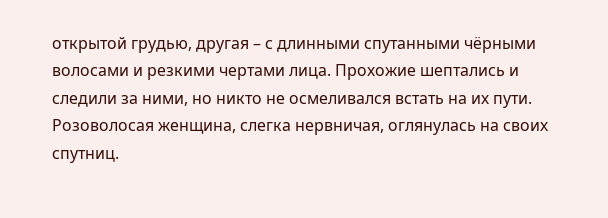открытой грудью, другая – с длинными спутанными чёрными волосами и резкими чертами лица. Прохожие шептались и следили за ними, но никто не осмеливался встать на их пути.
Розоволосая женщина, слегка нервничая, оглянулась на своих спутниц.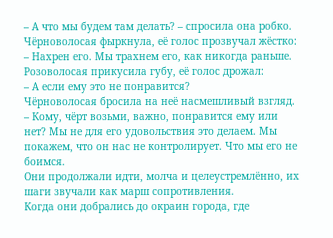– А что мы будем там делать? – спросила она робко.
Чёрноволосая фыркнула, её голос прозвучал жёстко:
– Нахрен его. Мы трахнем его, как никогда раньше.
Розоволосая прикусила губу, её голос дрожал:
– А если ему это не понравится?
Чёрноволосая бросила на неё насмешливый взгляд.
– Кому, чёрт возьми, важно, понравится ему или нет? Мы не для его удовольствия это делаем. Мы покажем, что он нас не контролирует. Что мы его не боимся.
Они продолжали идти, молча и целеустремлённо, их шаги звучали как марш сопротивления.
Когда они добрались до окраин города, где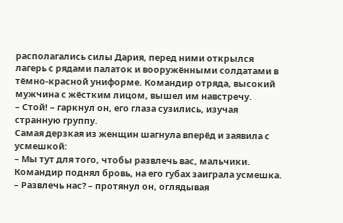располагались силы Дария, перед ними открылся лагерь с рядами палаток и вооружёнными солдатами в тёмно-красной униформе. Командир отряда, высокий мужчина с жёстким лицом, вышел им навстречу.
– Стой! – гаркнул он, его глаза сузились, изучая странную группу.
Самая дерзкая из женщин шагнула вперёд и заявила с усмешкой:
– Мы тут для того, чтобы развлечь вас, мальчики.
Командир поднял бровь, на его губах заиграла усмешка.
– Развлечь нас? – протянул он, оглядывая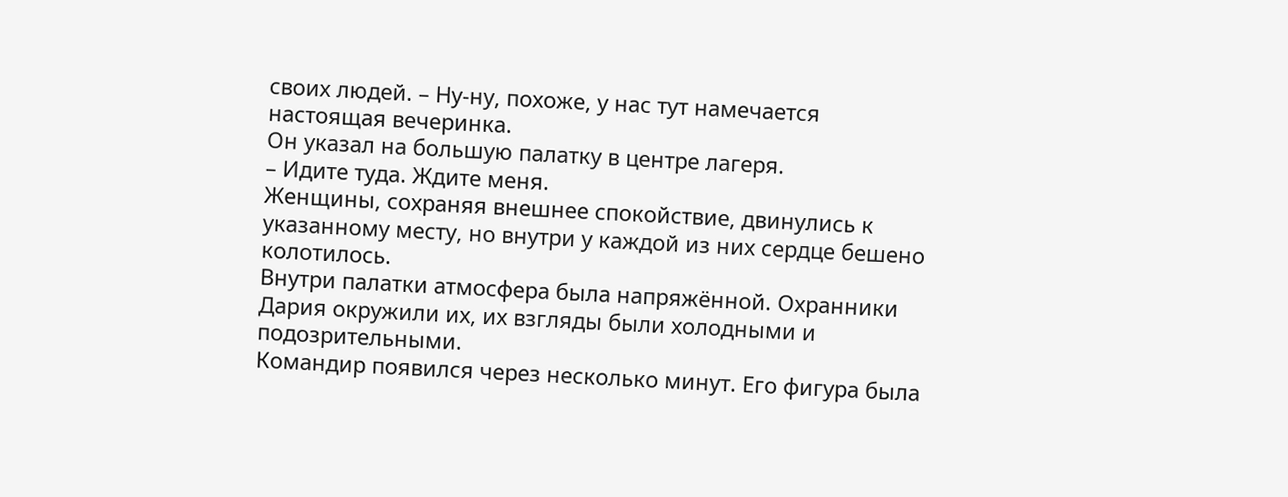своих людей. – Ну-ну, похоже, у нас тут намечается настоящая вечеринка.
Он указал на большую палатку в центре лагеря.
– Идите туда. Ждите меня.
Женщины, сохраняя внешнее спокойствие, двинулись к указанному месту, но внутри у каждой из них сердце бешено колотилось.
Внутри палатки атмосфера была напряжённой. Охранники Дария окружили их, их взгляды были холодными и подозрительными.
Командир появился через несколько минут. Его фигура была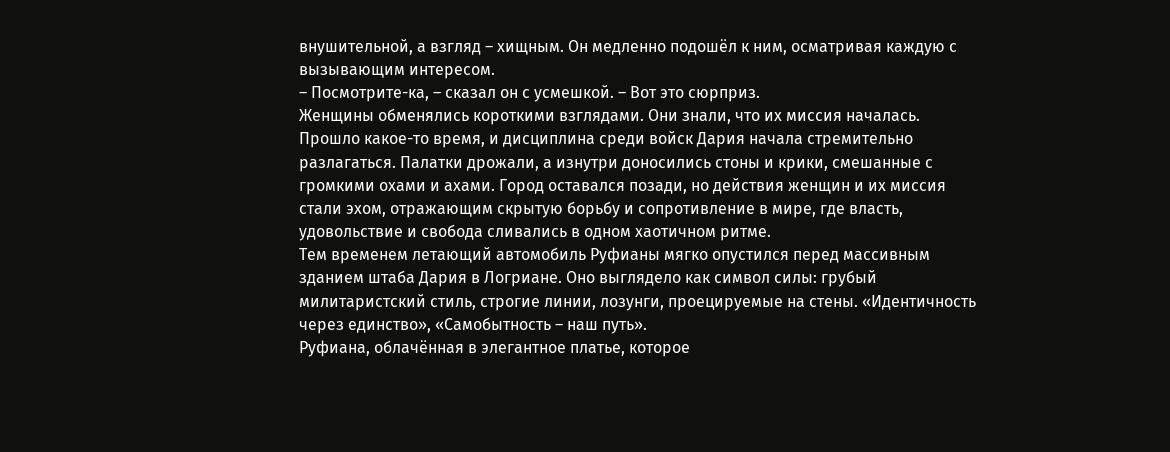внушительной, а взгляд – хищным. Он медленно подошёл к ним, осматривая каждую с вызывающим интересом.
– Посмотрите-ка, – сказал он с усмешкой. – Вот это сюрприз.
Женщины обменялись короткими взглядами. Они знали, что их миссия началась.
Прошло какое-то время, и дисциплина среди войск Дария начала стремительно разлагаться. Палатки дрожали, а изнутри доносились стоны и крики, смешанные с громкими охами и ахами. Город оставался позади, но действия женщин и их миссия стали эхом, отражающим скрытую борьбу и сопротивление в мире, где власть, удовольствие и свобода сливались в одном хаотичном ритме.
Тем временем летающий автомобиль Руфианы мягко опустился перед массивным зданием штаба Дария в Логриане. Оно выглядело как символ силы: грубый милитаристский стиль, строгие линии, лозунги, проецируемые на стены. «Идентичность через единство», «Самобытность – наш путь».
Руфиана, облачённая в элегантное платье, которое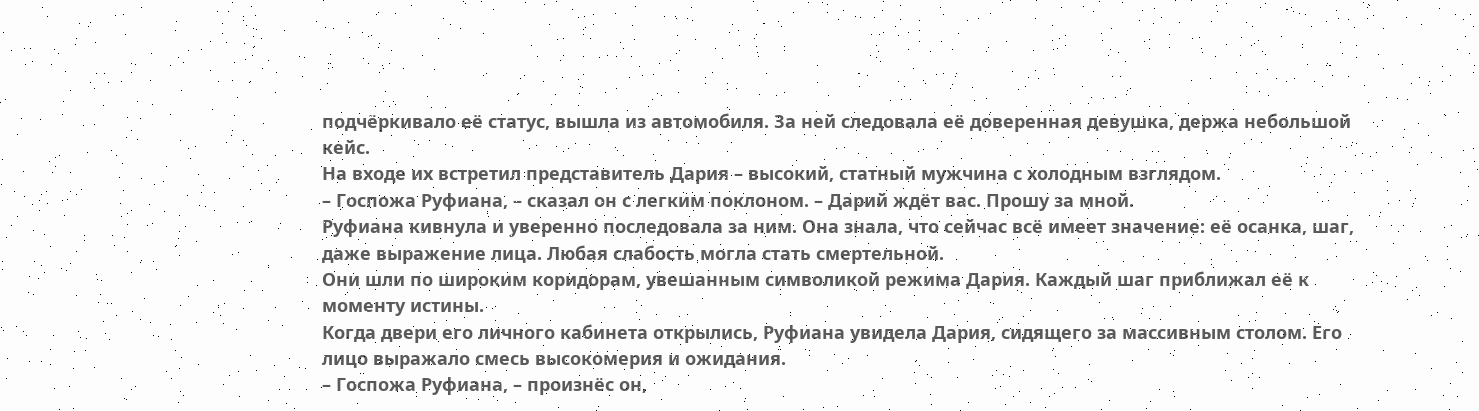подчёркивало её статус, вышла из автомобиля. За ней следовала её доверенная девушка, держа небольшой кейс.
На входе их встретил представитель Дария – высокий, статный мужчина с холодным взглядом.
– Госпожа Руфиана, – сказал он с легким поклоном. – Дарий ждёт вас. Прошу за мной.
Руфиана кивнула и уверенно последовала за ним. Она знала, что сейчас всё имеет значение: её осанка, шаг, даже выражение лица. Любая слабость могла стать смертельной.
Они шли по широким коридорам, увешанным символикой режима Дария. Каждый шаг приближал её к моменту истины.
Когда двери его личного кабинета открылись, Руфиана увидела Дария, сидящего за массивным столом. Его лицо выражало смесь высокомерия и ожидания.
– Госпожа Руфиана, – произнёс он,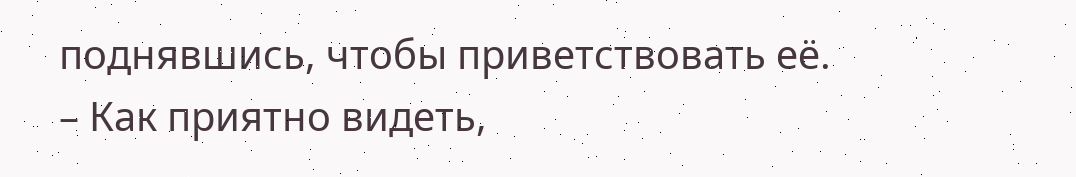поднявшись, чтобы приветствовать её. – Как приятно видеть,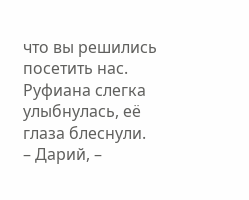что вы решились посетить нас.
Руфиана слегка улыбнулась, её глаза блеснули.
– Дарий, –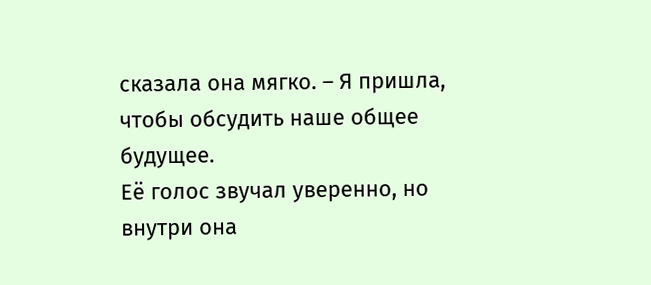сказала она мягко. – Я пришла, чтобы обсудить наше общее будущее.
Её голос звучал уверенно, но внутри она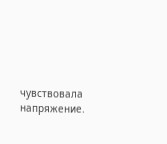чувствовала напряжение.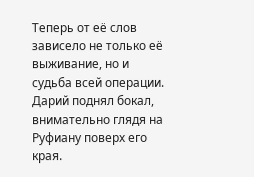Теперь от её слов зависело не только её выживание, но и судьба всей операции.
Дарий поднял бокал, внимательно глядя на Руфиану поверх его края.